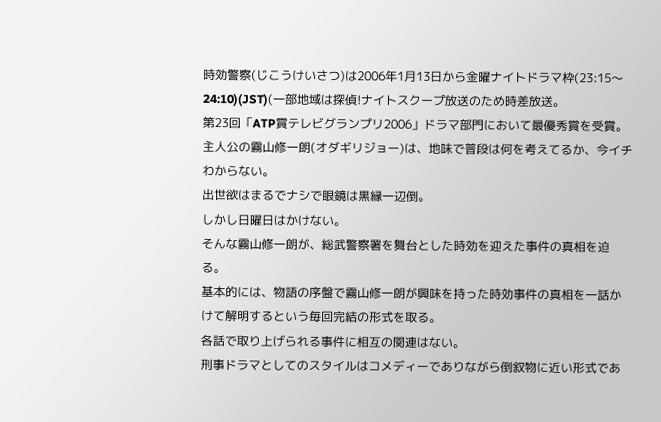時効警察(じこうけいさつ)は2006年1月13日から金曜ナイトドラマ枠(23:15〜24:10)(JST)(一部地域は探偵!ナイトスクープ放送のため時差放送。
第23回「ATP賞テレビグランプリ2006」ドラマ部門において最優秀賞を受賞。
主人公の霧山修一朗(オダギリジョー)は、地味で普段は何を考えてるか、今イチわからない。
出世欲はまるでナシで眼鏡は黒縁一辺倒。
しかし日曜日はかけない。
そんな霧山修一朗が、総武警察署を舞台とした時効を迎えた事件の真相を迫る。
基本的には、物語の序盤で霧山修一朗が興味を持った時効事件の真相を一話かけて解明するという毎回完結の形式を取る。
各話で取り上げられる事件に相互の関連はない。
刑事ドラマとしてのスタイルはコメディーでありながら倒叙物に近い形式であ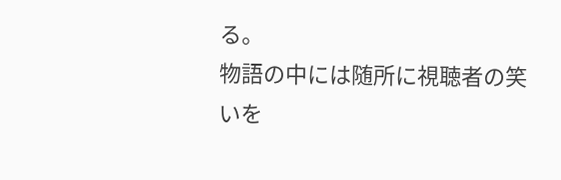る。
物語の中には随所に視聴者の笑いを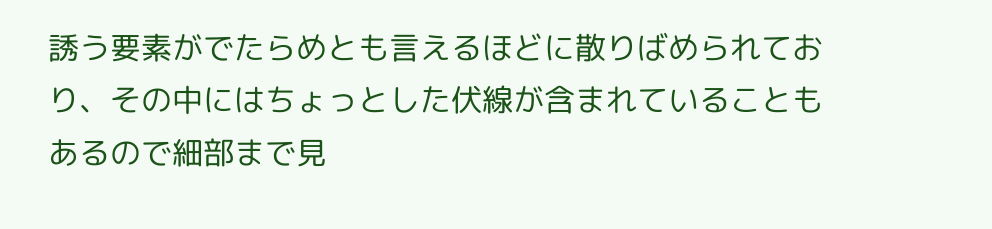誘う要素がでたらめとも言えるほどに散りばめられており、その中にはちょっとした伏線が含まれていることもあるので細部まで見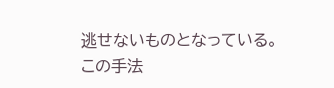逃せないものとなっている。
この手法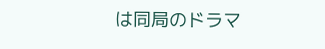は同局のドラマ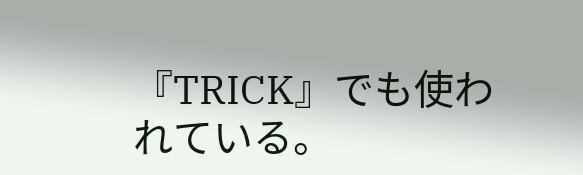『TRICK』でも使われている。